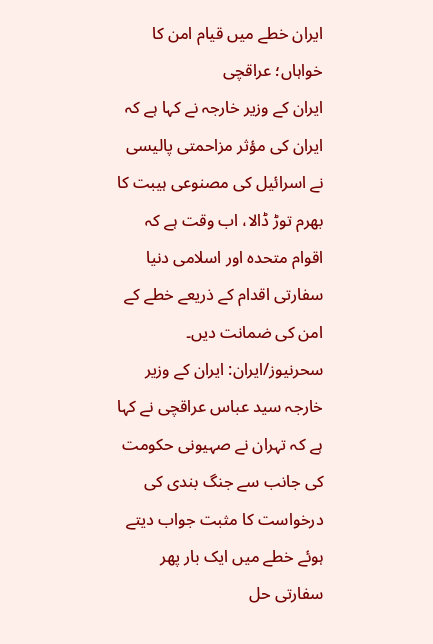ایران خطے میں قیام امن کا خواہاں؛ عراقچی
ایران کے وزیر خارجہ نے کہا ہے کہ ایران کی مؤثر مزاحمتی پالیسی نے اسرائیل کی مصنوعی ہیبت کا بھرم توڑ ڈالا، اب وقت ہے کہ اقوام متحدہ اور اسلامی دنیا سفارتی اقدام کے ذریعے خطے کے امن کی ضمانت دیں۔
سحرنیوز/ایران: ایران کے وزیر خارجہ سید عباس عراقچی نے کہا ہے کہ تہران نے صہیونی حکومت کی جانب سے جنگ بندی کی درخواست کا مثبت جواب دیتے ہوئے خطے میں ایک بار پھر سفارتی حل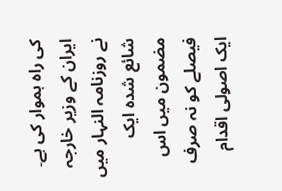کی راہ ہموار کی ہے۔ ایران کے وزیر خارجہ نے روزنامہ النہار میں شائع شدہ ایک مضمون میں اس فیصلے کو نہ صرف ایک اصولی اقدام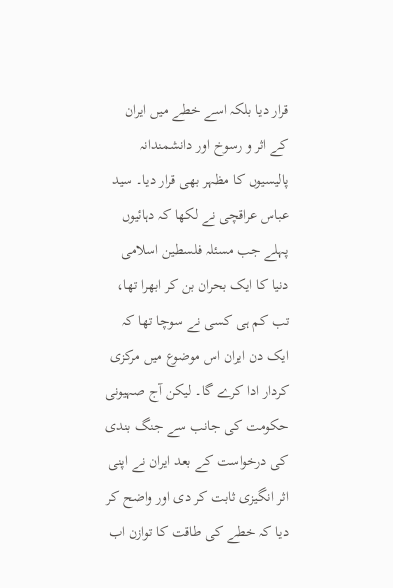قرار دیا بلکہ اسے خطے میں ایران کے اثر و رسوخ اور دانشمندانہ پالیسیوں کا مظہر بھی قرار دیا۔ سید عباس عراقچی نے لکھا کہ دہائیوں پہلے جب مسئلہ فلسطین اسلامی دنیا کا ایک بحران بن کر ابھرا تھا، تب کم ہی کسی نے سوچا تھا کہ ایک دن ایران اس موضوع میں مرکزی کردار ادا کرے گا۔ لیکن آج صہیونی حکومت کی جانب سے جنگ بندی کی درخواست کے بعد ایران نے اپنی اثر انگیزی ثابت کر دی اور واضح کر دیا کہ خطے کی طاقت کا توازن اب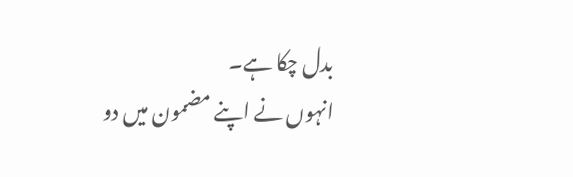بدل چکا ہے۔
انہوں نے اپنے مضمون میں دو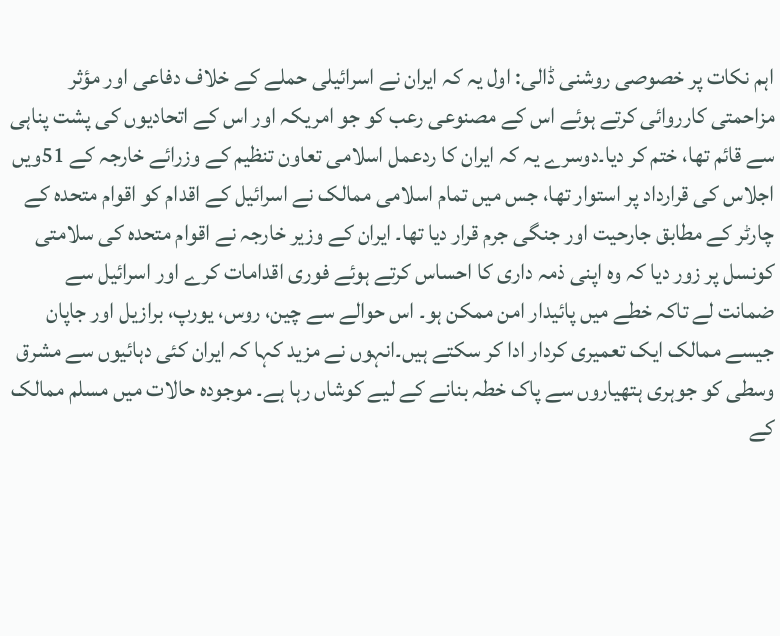اہم نکات پر خصوصی روشنی ڈالی: اول یہ کہ ایران نے اسرائیلی حملے کے خلاف دفاعی اور مؤثر مزاحمتی کارروائی کرتے ہوئے اس کے مصنوعی رعب کو جو امریکہ اور اس کے اتحادیوں کی پشت پناہی سے قائم تھا، ختم کر دیا۔دوسرے یہ کہ ایران کا ردعمل اسلامی تعاون تنظیم کے وزرائے خارجہ کے 51ویں اجلاس کی قرارداد پر استوار تھا، جس میں تمام اسلامی ممالک نے اسرائیل کے اقدام کو اقوام متحدہ کے چارٹر کے مطابق جارحیت اور جنگی جرم قرار دیا تھا۔ ایران کے وزیر خارجہ نے اقوام متحدہ کی سلامتی کونسل پر زور دیا کہ وہ اپنی ذمہ داری کا احساس کرتے ہوئے فوری اقدامات کرے اور اسرائیل سے ضمانت لے تاکہ خطے میں پائیدار امن ممکن ہو۔ اس حوالے سے چین، روس، یورپ، برازیل اور جاپان جیسے ممالک ایک تعمیری کردار ادا کر سکتے ہیں۔انہوں نے مزید کہا کہ ایران کئی دہائیوں سے مشرق وسطی کو جوہری ہتھیاروں سے پاک خطہ بنانے کے لیے کوشاں رہا ہے۔ موجودہ حالات میں مسلم ممالک کے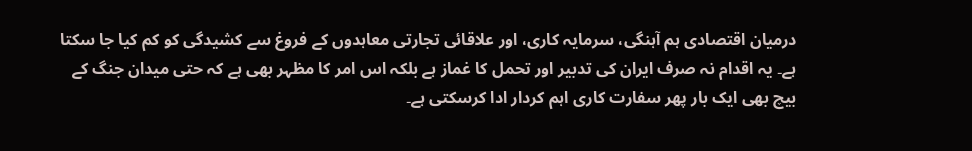درمیان اقتصادی ہم آہنگی، سرمایہ کاری، اور علاقائی تجارتی معاہدوں کے فروغ سے کشیدگی کو کم کیا جا سکتا ہے۔ یہ اقدام نہ صرف ایران کی تدبیر اور تحمل کا غماز ہے بلکہ اس امر کا مظہر بھی ہے کہ حتی میدان جنگ کے بیچ بھی ایک بار پھر سفارت کاری اہم کردار ادا کرسکتی ہے۔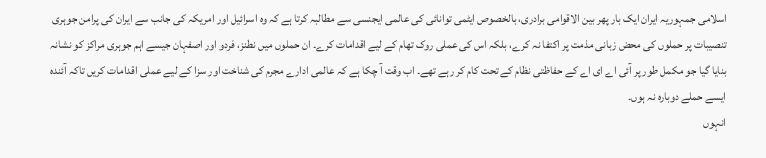اسلامی جمہوریہ ایران ایک بار پھر بین الاقوامی برادری، بالخصوص ایٹمی توانائی کی عالمی ایجنسی سے مطالبہ کرتا ہے کہ وہ اسرائیل اور امریکہ کی جانب سے ایران کی پرامن جوہری تنصیبات پر حملوں کی محض زبانی مذمت پر اکتفا نہ کرے، بلکہ اس کی عملی روک تھام کے لیے اقدامات کرے۔ ان حملوں میں نطنز، فردو اور اصفہان جیسے اہم جوہری مراکز کو نشانہ بنایا گیا جو مکمل طور پر آئی اے ای اے کے حفاظتی نظام کے تحت کام کر رہے تھے۔ اب وقت آ چکا ہے کہ عالمی ادارے مجرم کی شناخت اور سزا کے لیے عملی اقدامات کریں تاکہ آئندہ ایسے حملے دوبارہ نہ ہوں۔
انہوں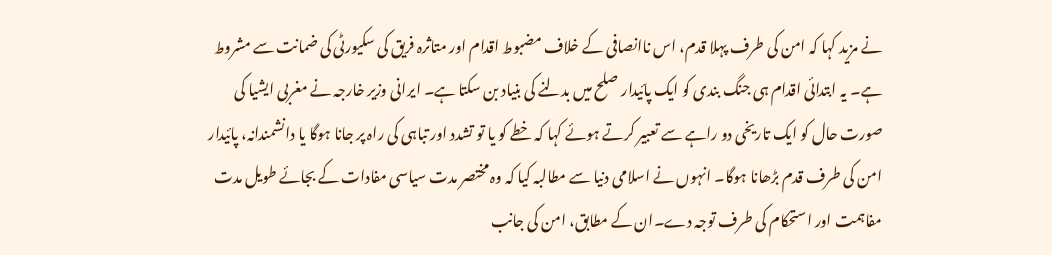نے مزید کہا کہ امن کی طرف پہلا قدم، اس ناانصافی کے خلاف مضبوط اقدام اور متاثرہ فریق کی سکیورٹی کی ضمانت سے مشروط ہے۔ یہ ابتدائی اقدام ہی جنگ بندی کو ایک پائیدار صلح میں بدلنے کی بنیاد بن سکتا ہے۔ ایرانی وزیر خارجہ نے مغربی ایشیا کی صورت حال کو ایک تاریخی دو راہے سے تعبیر کرتے ہوئے کہا کہ خطے کو یا تو تشدد اور تباہی کی راہ پر جانا ہوگا یا دانشمندانہ، پائیدار امن کی طرف قدم بڑھانا ہوگا۔ انہوں نے اسلامی دنیا سے مطالبہ کیا کہ وہ مختصر مدت سیاسی مفادات کے بجائے طویل مدت مفاہمت اور استحکام کی طرف توجہ دے۔ان کے مطابق، امن کی جانب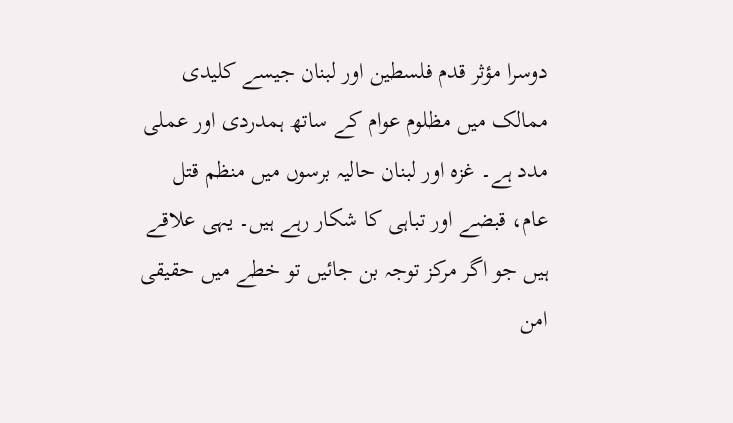دوسرا مؤثر قدم فلسطین اور لبنان جیسے کلیدی ممالک میں مظلوم عوام کے ساتھ ہمدردی اور عملی مدد ہے۔ غزہ اور لبنان حالیہ برسوں میں منظم قتل عام، قبضے اور تباہی کا شکار رہے ہیں۔ یہی علاقے ہیں جو اگر مرکز توجہ بن جائیں تو خطے میں حقیقی امن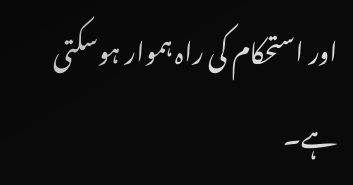اور استحکام کی راہ ہموار ہوسکتی ہے۔